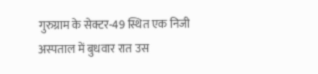गुरुग्राम के सेक्टर-49 स्थित एक निजी अस्पताल में बुधवार रात उस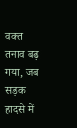वक्त तनाव बढ़ गया, जब सड़क हादसे में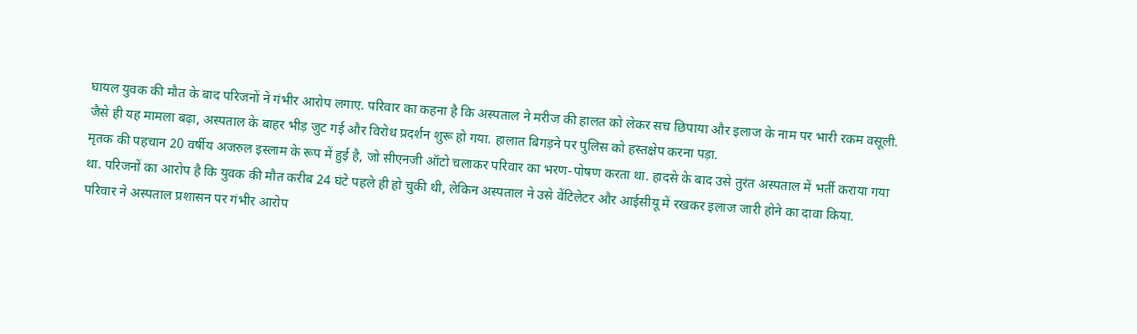घायल युवक की मौत के बाद परिजनों ने गंभीर आरोप लगाए. परिवार का कहना है कि अस्पताल ने मरीज की हालत को लेकर सच छिपाया और इलाज के नाम पर भारी रकम वसूली. जैसे ही यह मामला बढ़ा, अस्पताल के बाहर भीड़ जुट गई और विरोध प्रदर्शन शुरू हो गया. हालात बिगड़ने पर पुलिस को हस्तक्षेप करना पड़ा.
मृतक की पहचान 20 वर्षीय अजरुल इस्लाम के रूप में हुई है, जो सीएनजी ऑटो चलाकर परिवार का भरण-पोषण करता था. हादसे के बाद उसे तुरंत अस्पताल में भर्ती कराया गया था. परिजनों का आरोप है कि युवक की मौत करीब 24 घंटे पहले ही हो चुकी थी, लेकिन अस्पताल ने उसे वेंटिलेटर और आईसीयू में रखकर इलाज जारी होने का दावा किया.
परिवार ने अस्पताल प्रशासन पर गंभीर आरोप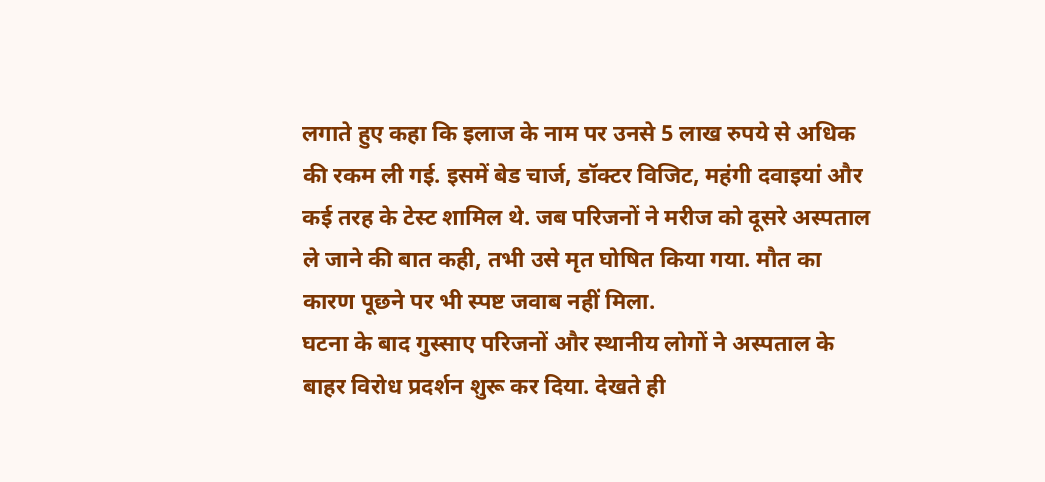लगाते हुए कहा कि इलाज के नाम पर उनसे 5 लाख रुपये से अधिक की रकम ली गई. इसमें बेड चार्ज, डॉक्टर विजिट, महंगी दवाइयां और कई तरह के टेस्ट शामिल थे. जब परिजनों ने मरीज को दूसरे अस्पताल ले जाने की बात कही, तभी उसे मृत घोषित किया गया. मौत का कारण पूछने पर भी स्पष्ट जवाब नहीं मिला.
घटना के बाद गुस्साए परिजनों और स्थानीय लोगों ने अस्पताल के बाहर विरोध प्रदर्शन शुरू कर दिया. देखते ही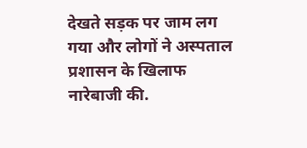देखते सड़क पर जाम लग गया और लोगों ने अस्पताल प्रशासन के खिलाफ नारेबाजी की.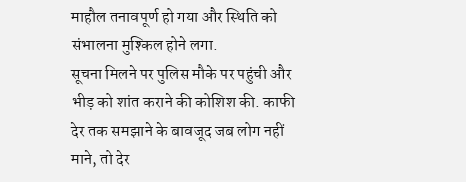माहौल तनावपूर्ण हो गया और स्थिति को संभालना मुश्किल होने लगा.
सूचना मिलने पर पुलिस मौके पर पहुंची और भीड़ को शांत कराने की कोशिश की. काफी देर तक समझाने के बावजूद जब लोग नहीं माने, तो देर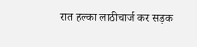रात हल्का लाठीचार्ज कर सड़क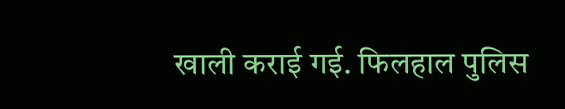खाली कराई गई. फिलहाल पुलिस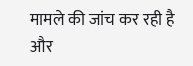मामले की जांच कर रही है और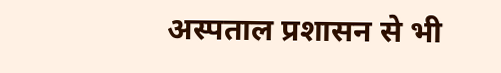अस्पताल प्रशासन से भी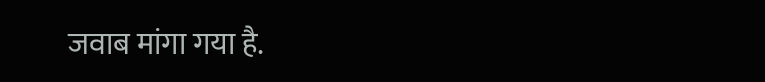जवाब मांगा गया है.